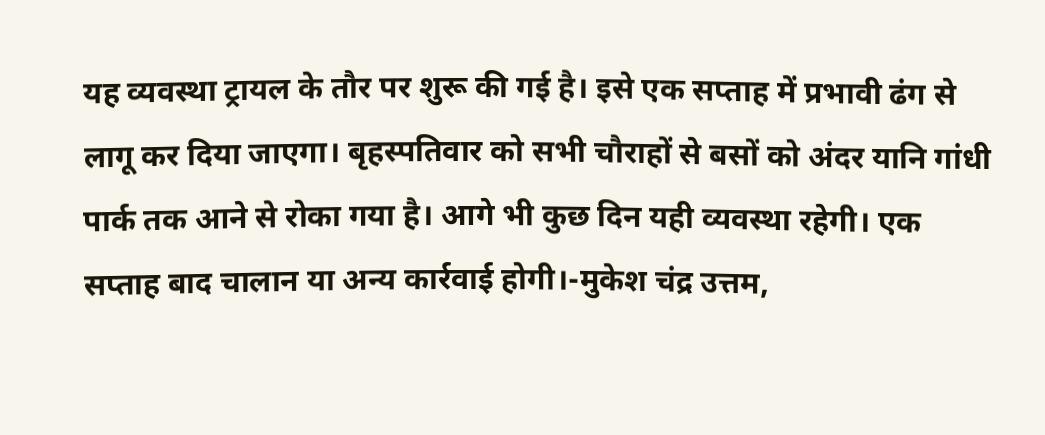यह व्यवस्था ट्रायल के तौर पर शुरू की गई है। इसे एक सप्ताह में प्रभावी ढंग से लागू कर दिया जाएगा। बृहस्पतिवार को सभी चौराहों से बसों को अंदर यानि गांधी पार्क तक आने से रोका गया है। आगे भी कुछ दिन यही व्यवस्था रहेगी। एक सप्ताह बाद चालान या अन्य कार्रवाई होगी।-मुकेश चंद्र उत्तम,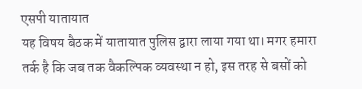एसपी यातायात
यह विषय बैठक में यातायात पुलिस द्वारा लाया गया था। मगर हमारा तर्क है कि जब तक वैकल्पिक व्यवस्था न हो, इस तरह से बसों को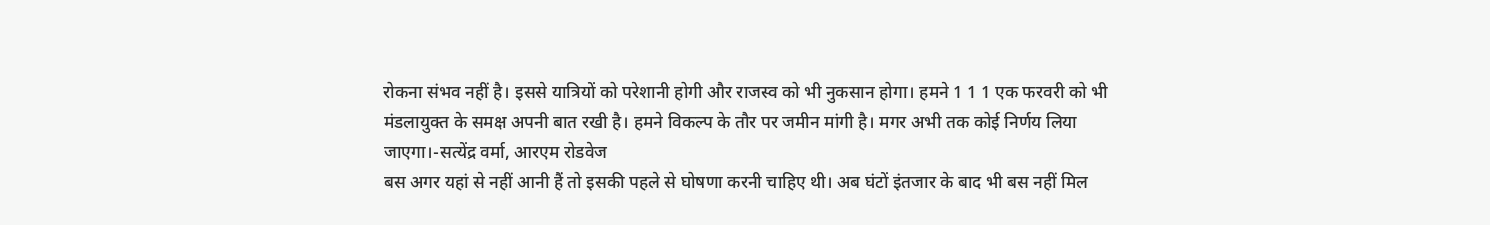रोकना संभव नहीं है। इससे यात्रियों को परेशानी होगी और राजस्व को भी नुकसान होगा। हमने 1 1 1 एक फरवरी को भी मंडलायुक्त के समक्ष अपनी बात रखी है। हमने विकल्प के तौर पर जमीन मांगी है। मगर अभी तक कोई निर्णय लिया जाएगा।-सत्येंद्र वर्मा, आरएम रोडवेज
बस अगर यहां से नहीं आनी हैं तो इसकी पहले से घोषणा करनी चाहिए थी। अब घंटों इंतजार के बाद भी बस नहीं मिल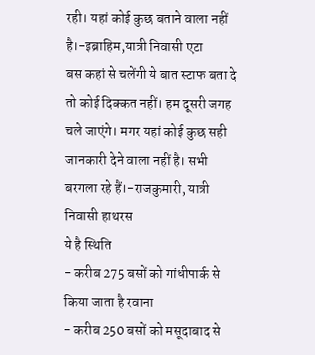रही। यहां कोई कुछ बताने वाला नहीं है।-इब्राहिम,यात्री निवासी एटा
बस कहां से चलेंगी ये बात स्टाफ बता दे तो कोई दिक्कत नहीं। हम दूसरी जगह चले जाएंगे। मगर यहां कोई कुछ सही जानकारी देने वाला नहीं है। सभी बरगला रहे हैं।-राजकुमारी, यात्री निवासी हाथरस
ये है स्थिति
- करीब 275 बसों को गांधीपार्क से किया जाता है रवाना
- करीब 250 बसों को मसूदाबाद से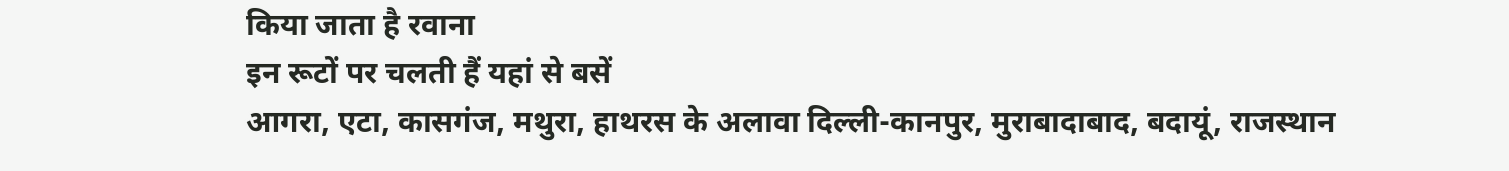किया जाता है रवाना
इन रूटों पर चलती हैं यहां से बसें
आगरा, एटा, कासगंज, मथुरा, हाथरस के अलावा दिल्ली-कानपुर, मुराबादाबाद, बदायूं, राजस्थान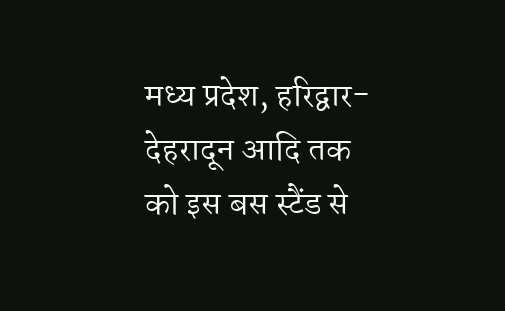मध्य प्रदेश, हरिद्वार-देहरादून आदि तक को इस बस स्टैंड से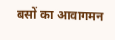बसों का आवागमन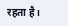रहता है।